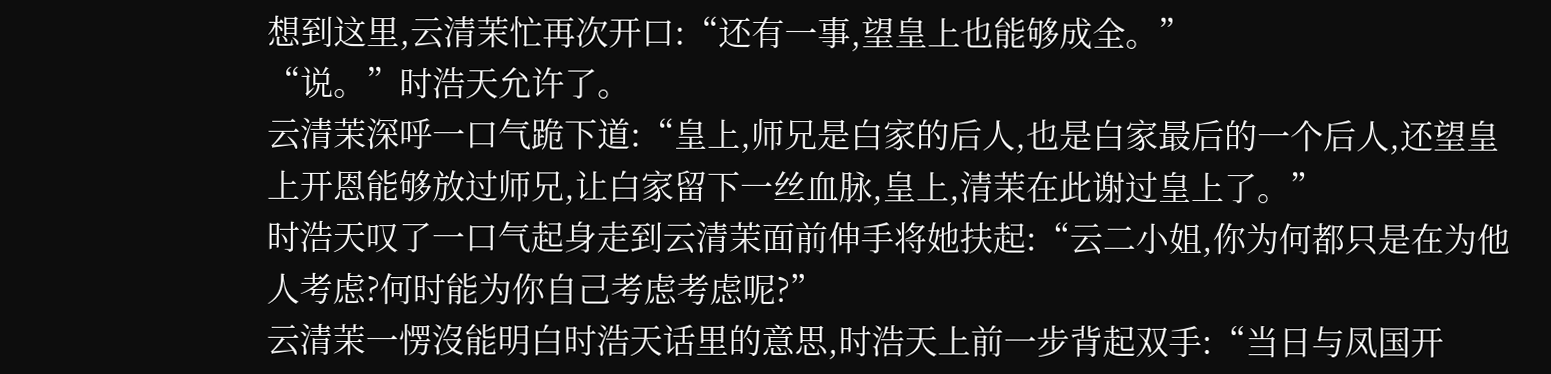想到这里,云清茉忙再次开口:“还有一事,望皇上也能够成全。”
“说。”时浩天允许了。
云清茉深呼一口气跪下道:“皇上,师兄是白家的后人,也是白家最后的一个后人,还望皇上开恩能够放过师兄,让白家留下一丝血脉,皇上,清茉在此谢过皇上了。”
时浩天叹了一口气起身走到云清茉面前伸手将她扶起:“云二小姐,你为何都只是在为他人考虑?何时能为你自己考虑考虑呢?”
云清茉一愣沒能明白时浩天话里的意思,时浩天上前一步背起双手:“当日与凤国开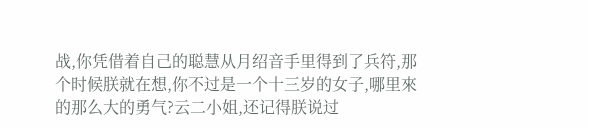战,你凭借着自己的聪慧从月绍音手里得到了兵符,那个时候朕就在想,你不过是一个十三岁的女子,哪里來的那么大的勇气?云二小姐,还记得朕说过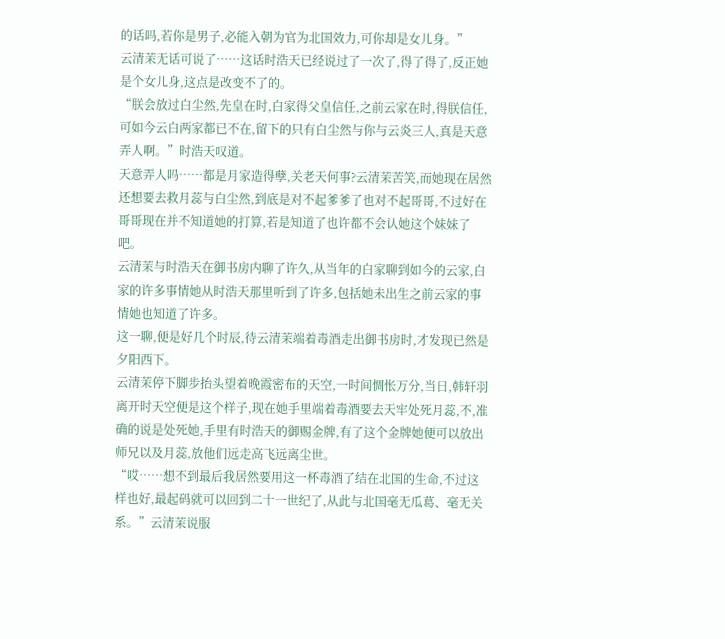的话吗,若你是男子,必能入朝为官为北国效力,可你却是女儿身。”
云清茉无话可说了……这话时浩天已经说过了一次了,得了得了,反正她是个女儿身,这点是改变不了的。
“朕会放过白尘然,先皇在时,白家得父皇信任,之前云家在时,得朕信任,可如今云白两家都已不在,留下的只有白尘然与你与云炎三人,真是天意弄人啊。”时浩天叹道。
天意弄人吗……都是月家造得孽,关老天何事?云清茉苦笑,而她现在居然还想要去救月蕊与白尘然,到底是对不起爹爹了也对不起哥哥,不过好在哥哥现在并不知道她的打算,若是知道了也许都不会认她这个妹妹了吧。
云清茉与时浩天在御书房内聊了许久,从当年的白家聊到如今的云家,白家的许多事情她从时浩天那里听到了许多,包括她未出生之前云家的事情她也知道了许多。
这一聊,便是好几个时辰,待云清茉端着毒酒走出御书房时,才发现已然是夕阳西下。
云清茉停下脚步抬头望着晚霞密布的天空,一时间惆怅万分,当日,韩轩羽离开时天空便是这个样子,现在她手里端着毒酒要去天牢处死月蕊,不,准确的说是处死她,手里有时浩天的御赐金牌,有了这个金牌她便可以放出师兄以及月蕊,放他们远走高飞远离尘世。
“哎……想不到最后我居然要用这一杯毒酒了结在北国的生命,不过这样也好,最起码就可以回到二十一世纪了,从此与北国毫无瓜葛、毫无关系。”云清茉说服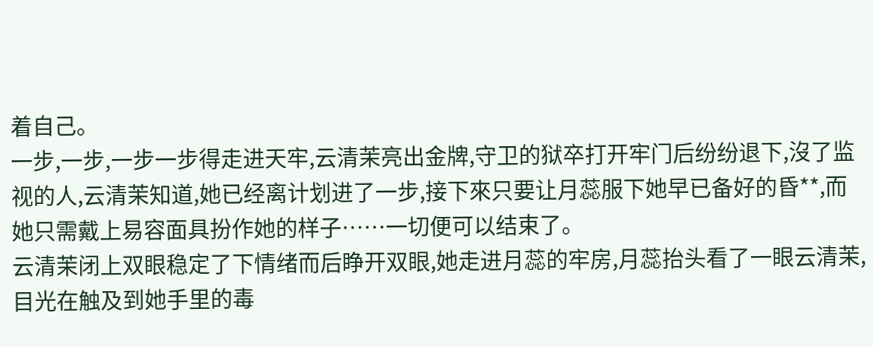着自己。
一步,一步,一步一步得走进天牢,云清茉亮出金牌,守卫的狱卒打开牢门后纷纷退下,沒了监视的人,云清茉知道,她已经离计划进了一步,接下來只要让月蕊服下她早已备好的昏**,而她只需戴上易容面具扮作她的样子……一切便可以结束了。
云清茉闭上双眼稳定了下情绪而后睁开双眼,她走进月蕊的牢房,月蕊抬头看了一眼云清茉,目光在触及到她手里的毒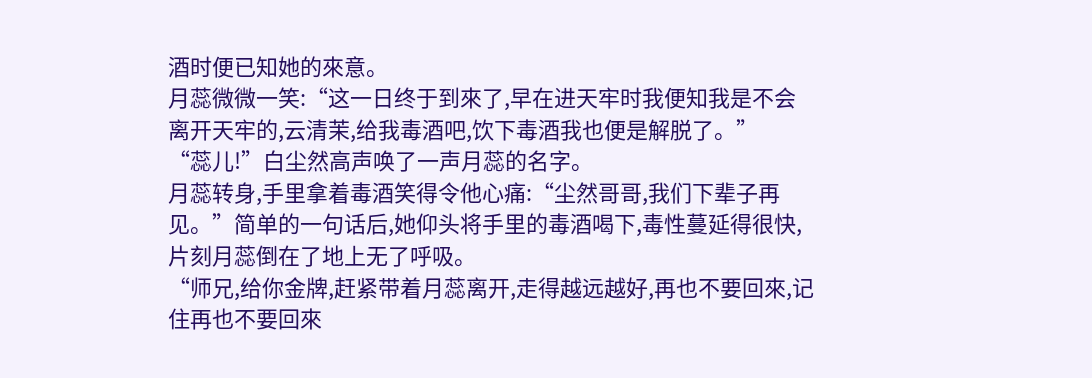酒时便已知她的來意。
月蕊微微一笑:“这一日终于到來了,早在进天牢时我便知我是不会离开天牢的,云清茉,给我毒酒吧,饮下毒酒我也便是解脱了。”
“蕊儿!”白尘然高声唤了一声月蕊的名字。
月蕊转身,手里拿着毒酒笑得令他心痛:“尘然哥哥,我们下辈子再见。”简单的一句话后,她仰头将手里的毒酒喝下,毒性蔓延得很快,片刻月蕊倒在了地上无了呼吸。
“师兄,给你金牌,赶紧带着月蕊离开,走得越远越好,再也不要回來,记住再也不要回來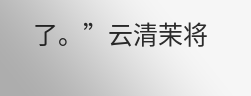了。”云清茉将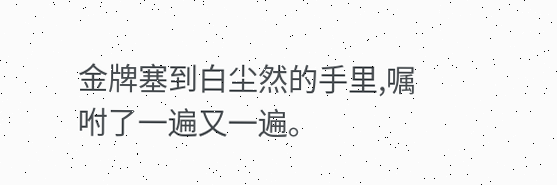金牌塞到白尘然的手里,嘱咐了一遍又一遍。